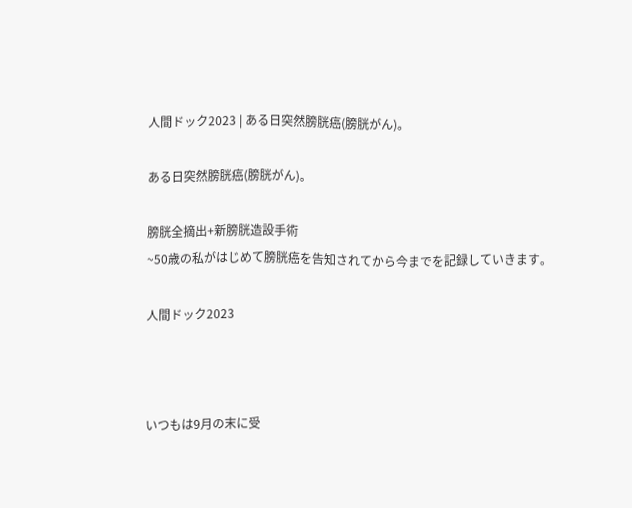人間ドック2023 | ある日突然膀胱癌(膀胱がん)。

ある日突然膀胱癌(膀胱がん)。

膀胱全摘出+新膀胱造設手術
~50歳の私がはじめて膀胱癌を告知されてから今までを記録していきます。

人間ドック2023



いつもは9月の末に受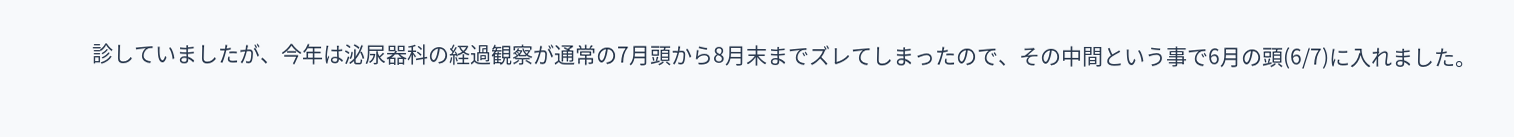診していましたが、今年は泌尿器科の経過観察が通常の7月頭から8月末までズレてしまったので、その中間という事で6月の頭(6/7)に入れました。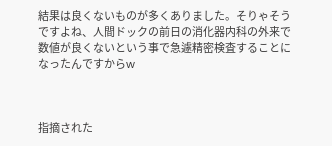結果は良くないものが多くありました。そりゃそうですよね、人間ドックの前日の消化器内科の外来で数値が良くないという事で急遽精密検査することになったんですからw



指摘された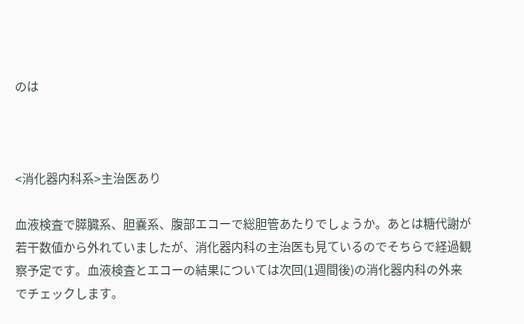のは



<消化器内科系>主治医あり

血液検査で膵臓系、胆嚢系、腹部エコーで総胆管あたりでしょうか。あとは糖代謝が若干数値から外れていましたが、消化器内科の主治医も見ているのでそちらで経過観察予定です。血液検査とエコーの結果については次回(1週間後)の消化器内科の外来でチェックします。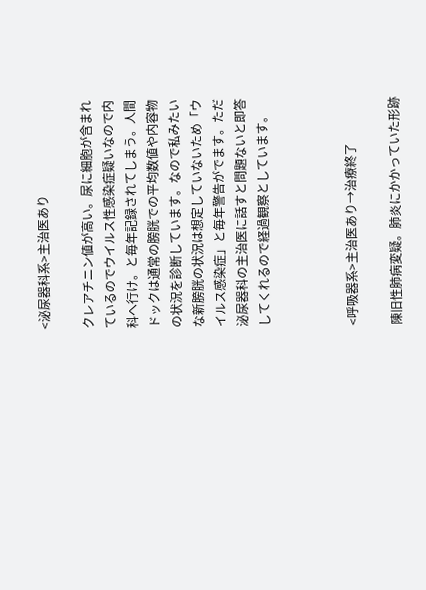<泌尿器科系>主治医あり

クレアチニン値が高い。尿に細胞が含まれているのでウイルス性感染症疑いなので内科へ行け。と毎年記録されてしまう。人間ドックは通常の膀胱での平均数値や内容物の状況を診断しています。なので私みたいな新膀胱の状況は想定していないため「ウイルス感染症」と毎年警告がでます。ただ泌尿器科の主治医に話すと問題ないと即答してくれるので経過観察としています。



<呼吸器系>主治医あり→治療終了

陳旧性肺病変疑。肺炎にかかっていた形跡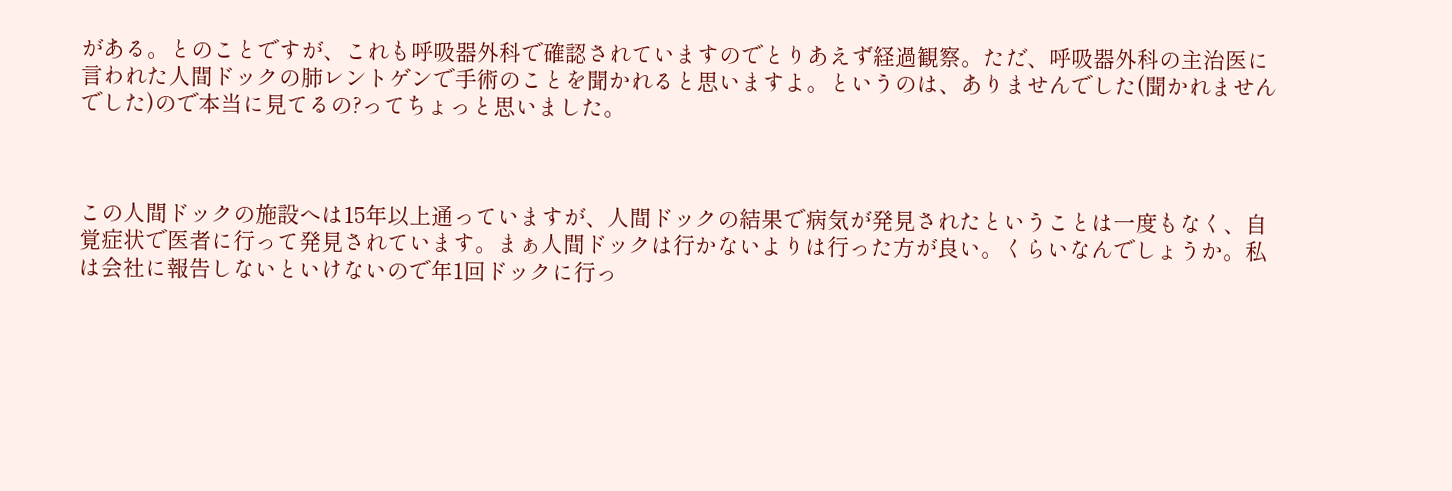がある。とのことですが、これも呼吸器外科で確認されていますのでとりあえず経過観察。ただ、呼吸器外科の主治医に言われた人間ドックの肺レントゲンで手術のことを聞かれると思いますよ。というのは、ありませんでした(聞かれませんでした)ので本当に見てるの?ってちょっと思いました。



この人間ドックの施設へは15年以上通っていますが、人間ドックの結果で病気が発見されたということは一度もなく、自覚症状で医者に行って発見されています。まぁ人間ドックは行かないよりは行った方が良い。くらいなんでしょうか。私は会社に報告しないといけないので年1回ドックに行っ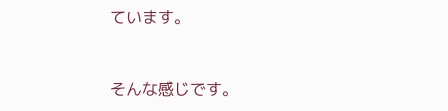ています。



そんな感じです。